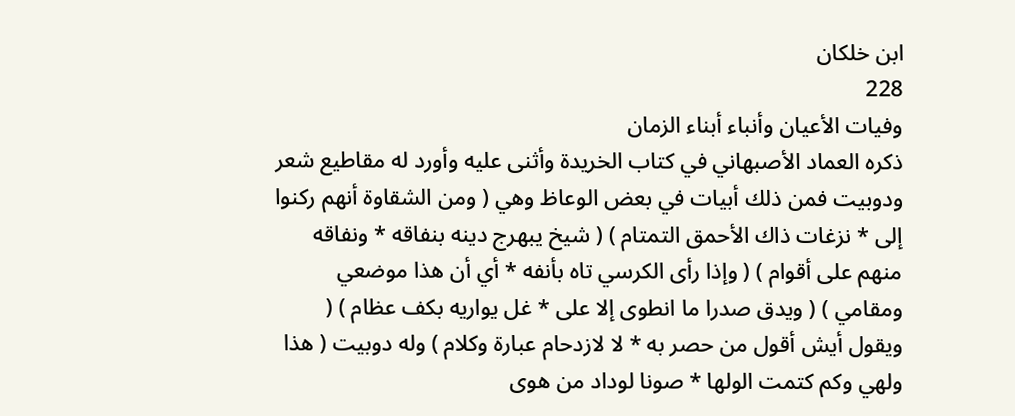ابن خلكان
228
وفيات الأعيان وأنباء أبناء الزمان
ذكره العماد الأصبهاني في كتاب الخريدة وأثنى عليه وأورد له مقاطيع شعر ودوبيت فمن ذلك أبيات في بعض الوعاظ وهي ( ومن الشقاوة أنهم ركنوا إلى * نزغات ذاك الأحمق التمتام ) ( شيخ يبهرج دينه بنفاقه * ونفاقه منهم على أقوام ) ( وإذا رأى الكرسي تاه بأنفه * أي أن هذا موضعي ومقامي ) ( ويدق صدرا ما انطوى إلا على * غل يواريه بكف عظام ) ( ويقول أيش أقول من حصر به * لا لازدحام عبارة وكلام ) وله دوبيت ( هذا ولهي وكم كتمت الولها * صونا لوداد من هوى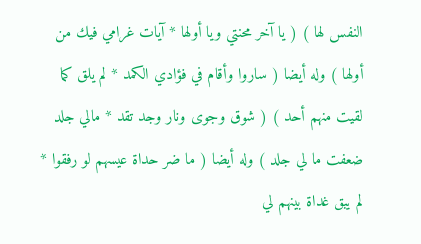النفس لها ) ( يا آخر محنتي ويا أولها * آيات غرامي فيك من أولها ) وله أيضا ( ساروا وأقام في فؤادي الكمد * لم يلق كما لقيت منهم أحد ) ( شوق وجوى ونار وجد تقد * مالي جلد ضعفت ما لي جلد ) وله أيضا ( ما ضر حداة عيسهم لو رفقوا * لم يبق غداة بينهم لي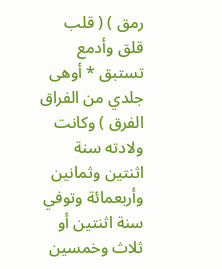رمق ) ( قلب قلق وأدمع تستبق * أوهى جلدي من الفراق الفرق ) وكانت ولادته سنة اثنتين وثمانين وأربعمائة وتوفي سنة اثنتين أو ثلاث وخمسين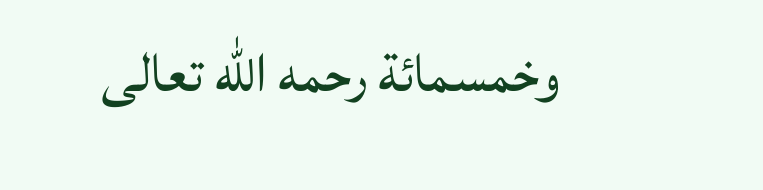وخمسمائة رحمه الله تعالى